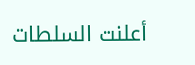أعلنت السلطات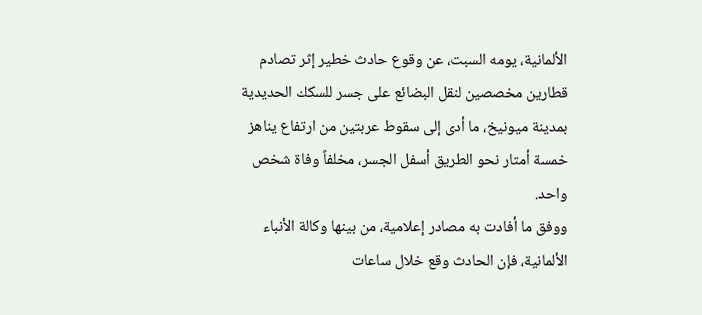الألمانية، يومه السبت، عن وقوع حادث خطير إثر تصادم قطارين مخصصين لنقل البضائع على جسر للسكك الحديدية بمدينة ميونيخ، ما أدى إلى سقوط عربتين من ارتفاع يناهز خمسة أمتار نحو الطريق أسفل الجسر، مخلفاً وفاة شخص واحد.
ووفق ما أفادت به مصادر إعلامية، من بينها وكالة الأنباء الألمانية، فإن الحادث وقع خلال ساعات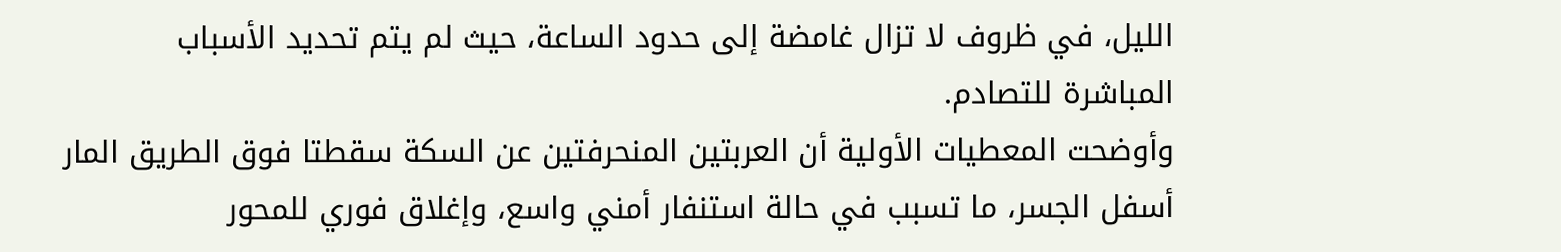الليل، في ظروف لا تزال غامضة إلى حدود الساعة، حيث لم يتم تحديد الأسباب المباشرة للتصادم.
وأوضحت المعطيات الأولية أن العربتين المنحرفتين عن السكة سقطتا فوق الطريق المار أسفل الجسر، ما تسبب في حالة استنفار أمني واسع، وإغلاق فوري للمحور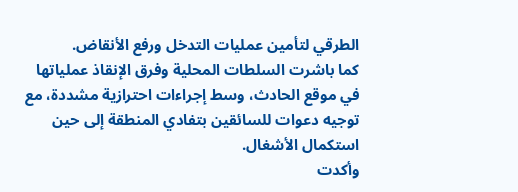الطرقي لتأمين عمليات التدخل ورفع الأنقاض.
كما باشرت السلطات المحلية وفرق الإنقاذ عملياتها في موقع الحادث، وسط إجراءات احترازية مشددة، مع توجيه دعوات للسائقين بتفادي المنطقة إلى حين استكمال الأشغال.
وأكدت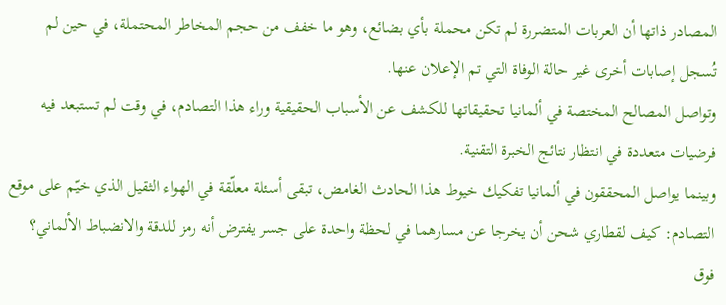المصادر ذاتها أن العربات المتضررة لم تكن محملة بأي بضائع، وهو ما خفف من حجم المخاطر المحتملة، في حين لم تُسجل إصابات أخرى غير حالة الوفاة التي تم الإعلان عنها.
وتواصل المصالح المختصة في ألمانيا تحقيقاتها للكشف عن الأسباب الحقيقية وراء هذا التصادم، في وقت لم تستبعد فيه فرضيات متعددة في انتظار نتائج الخبرة التقنية.
وبينما يواصل المحققون في ألمانيا تفكيك خيوط هذا الحادث الغامض، تبقى أسئلة معلّقة في الهواء الثقيل الذي خيّم على موقع التصادم: كيف لقطاري شحن أن يخرجا عن مسارهما في لحظة واحدة على جسر يفترض أنه رمز للدقة والانضباط الألماني؟
فوق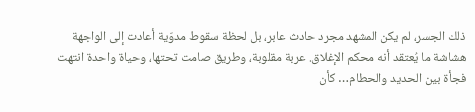ذلك الجسر، لم يكن المشهد مجرد حادث عابر، بل لحظة سقوط مدوّية أعادت إلى الواجهة هشاشة ما يُعتقد أنه محكم الإغلاق. عربة مقلوبة، وطريق صامت تحتها، وحياة واحدة انتهت فجأة بين الحديد والحطام… كأن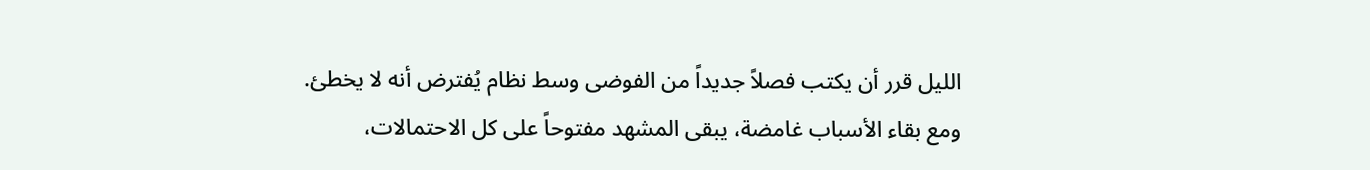الليل قرر أن يكتب فصلاً جديداً من الفوضى وسط نظام يُفترض أنه لا يخطئ.
ومع بقاء الأسباب غامضة، يبقى المشهد مفتوحاً على كل الاحتمالات،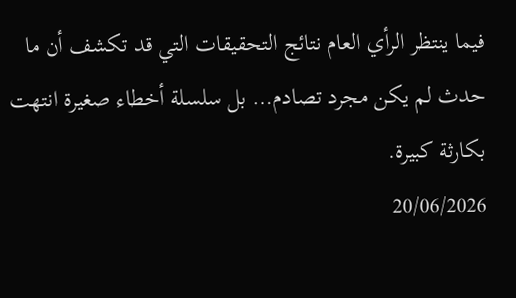فيما ينتظر الرأي العام نتائج التحقيقات التي قد تكشف أن ما حدث لم يكن مجرد تصادم… بل سلسلة أخطاء صغيرة انتهت بكارثة كبيرة.
20/06/2026